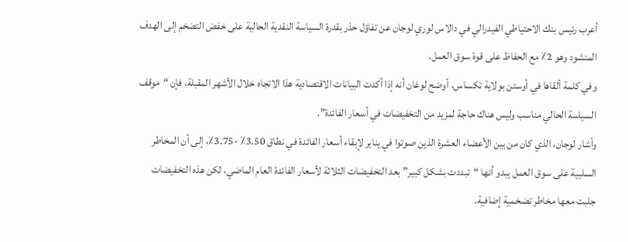أعرب رئيس بنك الاحتياطي الفيدرالي في دالاس لوري لوجان عن تفاؤل حذر بقدرة السياسة النقدية الحالية على خفض التضخم إلى الهدف المنشود وهو 2٪ مع الحفاظ على قوة سوق العمل.
وفي كلمة ألقاها في أوستن بولاية تكساس، أوضح لوغان أنه إذا أكدت البيانات الاقتصادية هذا الاتجاه خلال الأشهر المقبلة، فإن “موقف السياسة الحالي مناسب وليس هناك حاجة لمزيد من التخفيضات في أسعار الفائدة”.
وأشار لوجان، الذي كان من بين الأعضاء العشرة الذين صوتوا في يناير لإبقاء أسعار الفائدة في نطاق 3.50٪ -3.75٪، إلى أن المخاطر السلبية على سوق العمل يبدو أنها “تبددت بشكل كبير” بعد التخفيضات الثلاثة لأسعار الفائدة العام الماضي، لكن هذه التخفيضات جلبت معها مخاطر تضخمية إضافية.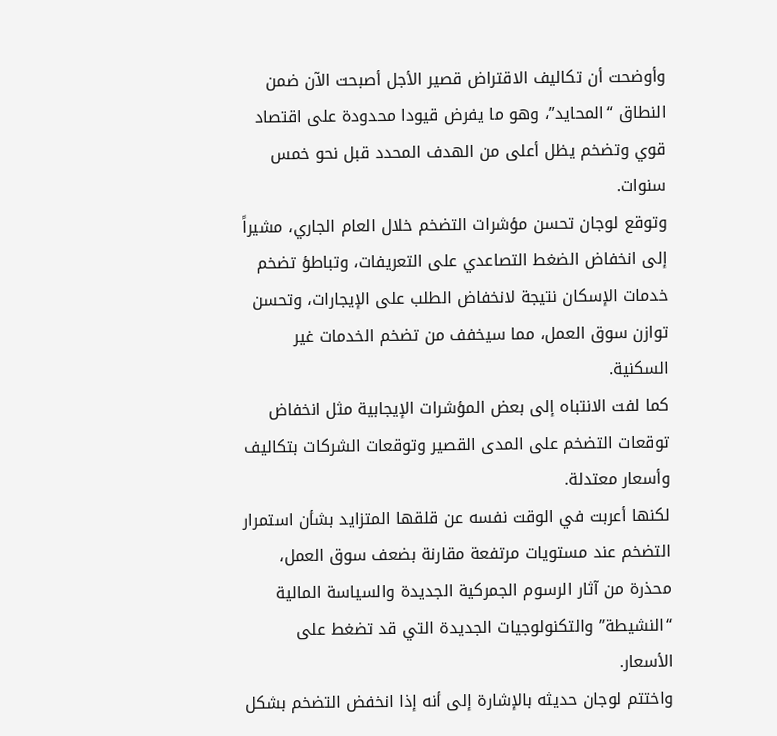وأوضحت أن تكاليف الاقتراض قصير الأجل أصبحت الآن ضمن النطاق “المحايد”، وهو ما يفرض قيودا محدودة على اقتصاد قوي وتضخم يظل أعلى من الهدف المحدد قبل نحو خمس سنوات.
وتوقع لوجان تحسن مؤشرات التضخم خلال العام الجاري، مشيراً إلى انخفاض الضغط التصاعدي على التعريفات، وتباطؤ تضخم خدمات الإسكان نتيجة لانخفاض الطلب على الإيجارات، وتحسن توازن سوق العمل، مما سيخفف من تضخم الخدمات غير السكنية.
كما لفت الانتباه إلى بعض المؤشرات الإيجابية مثل انخفاض توقعات التضخم على المدى القصير وتوقعات الشركات بتكاليف وأسعار معتدلة.
لكنها أعربت في الوقت نفسه عن قلقها المتزايد بشأن استمرار التضخم عند مستويات مرتفعة مقارنة بضعف سوق العمل، محذرة من آثار الرسوم الجمركية الجديدة والسياسة المالية “النشيطة” والتكنولوجيات الجديدة التي قد تضغط على الأسعار.
واختتم لوجان حديثه بالإشارة إلى أنه إذا انخفض التضخم بشكل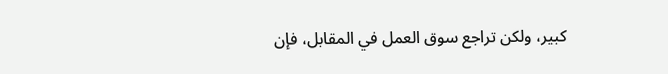كبير، ولكن تراجع سوق العمل في المقابل، فإن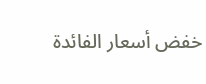خفض أسعار الفائدة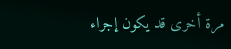مرة أخرى قد يكون إجراء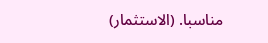مناسبا. (الاستثمار)